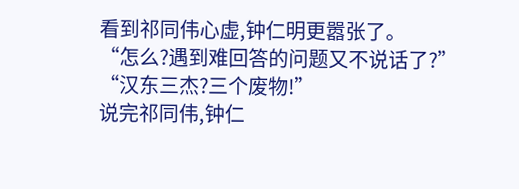看到祁同伟心虚,钟仁明更嚣张了。
“怎么?遇到难回答的问题又不说话了?”
“汉东三杰?三个废物!”
说完祁同伟,钟仁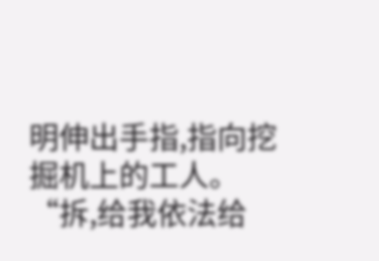明伸出手指,指向挖掘机上的工人。
“拆,给我依法给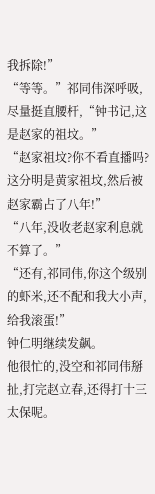我拆除!”
“等等。”祁同伟深呼吸,尽量挺直腰杆,“钟书记,这是赵家的祖坟。”
“赵家祖坟?你不看直播吗?这分明是黄家祖坟,然后被赵家霸占了八年!”
“八年,没收老赵家利息就不算了。”
“还有,祁同伟,你这个级别的虾米,还不配和我大小声,给我滚蛋!”
钟仁明继续发飙。
他很忙的,没空和祁同伟掰扯,打完赵立春,还得打十三太保呢。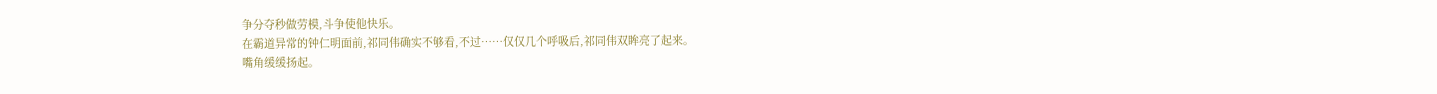争分夺秒做劳模,斗争使他快乐。
在霸道异常的钟仁明面前,祁同伟确实不够看,不过……仅仅几个呼吸后,祁同伟双眸亮了起来。
嘴角缓缓扬起。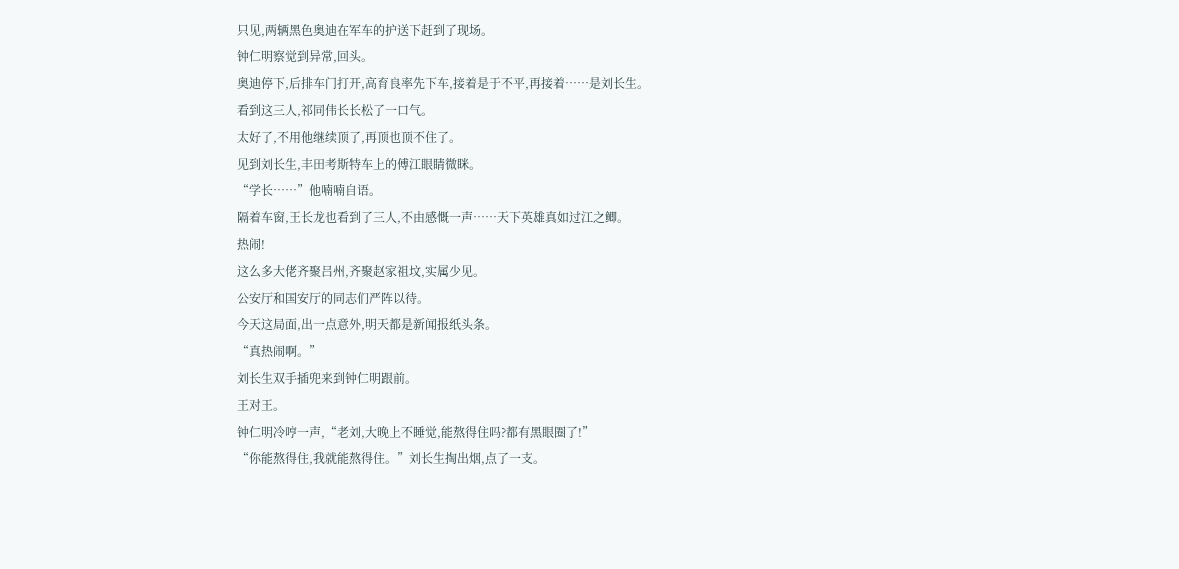只见,两辆黑色奥迪在军车的护送下赶到了现场。
钟仁明察觉到异常,回头。
奥迪停下,后排车门打开,高育良率先下车,接着是于不平,再接着……是刘长生。
看到这三人,祁同伟长长松了一口气。
太好了,不用他继续顶了,再顶也顶不住了。
见到刘长生,丰田考斯特车上的傅江眼睛微眯。
“学长……”他喃喃自语。
隔着车窗,王长龙也看到了三人,不由感慨一声……天下英雄真如过江之鲫。
热闹!
这么多大佬齐聚吕州,齐聚赵家祖坟,实属少见。
公安厅和国安厅的同志们严阵以待。
今天这局面,出一点意外,明天都是新闻报纸头条。
“真热闹啊。”
刘长生双手插兜来到钟仁明跟前。
王对王。
钟仁明冷哼一声,“老刘,大晚上不睡觉,能熬得住吗?都有黑眼圈了!”
“你能熬得住,我就能熬得住。”刘长生掏出烟,点了一支。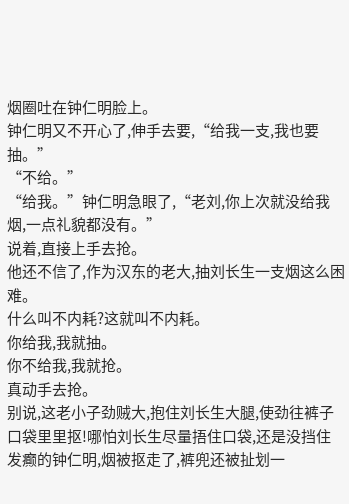烟圈吐在钟仁明脸上。
钟仁明又不开心了,伸手去要,“给我一支,我也要抽。”
“不给。”
“给我。”钟仁明急眼了,“老刘,你上次就没给我烟,一点礼貌都没有。”
说着,直接上手去抢。
他还不信了,作为汉东的老大,抽刘长生一支烟这么困难。
什么叫不内耗?这就叫不内耗。
你给我,我就抽。
你不给我,我就抢。
真动手去抢。
别说,这老小子劲贼大,抱住刘长生大腿,使劲往裤子口袋里里抠!哪怕刘长生尽量捂住口袋,还是没挡住发癫的钟仁明,烟被抠走了,裤兜还被扯划一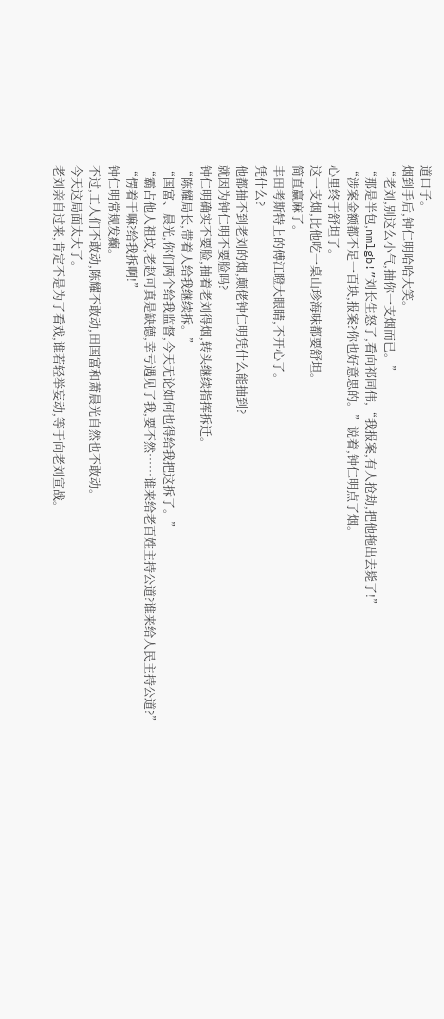道口子。
烟到手后,钟仁明哈哈大笑。
“老刘,别这么小气,抽你一支烟而已。”
“那是半包,nmlgb!”刘长生怒了,看向祁同伟,“我报案,有人抢劫,把他拖出去毙了!”
“涉案金额都不足一百块,报案?你也好意思的。”说着,钟仁明点了烟。
心里终于舒坦了。
这一支烟,比他吃一桌山珍海味都要舒坦。
简直赢麻了。
丰田考斯特上的傅江瞪大眼睛,不开心了。
凭什么?
他都抽不到老刘的烟,颠佬钟仁明凭什么能抽到?
就因为钟仁明不要脸吗?
钟仁明确实不要脸,抽着老刘得烟,转头继续指挥拆迁。
“陈耀局长,带着人给我继续拆。”
“国富、晨光,你们两个给我监督,今天无论如何也得给我把这拆了。”
“霸占他人祖坟,老赵可真是缺德,幸亏遇见了我,要不然……谁来给老百姓主持公道?谁来给人民主持公道?”
“愣着干嘛?给我拆啊!”
钟仁明常规发癫。
不过,工人们不敢动,陈耀不敢动,田国富和萧晨光自然也不敢动。
今天这局面太大了。
老刘亲自过来,肯定不是为了看戏,谁若轻举妄动,等于向老刘宣战。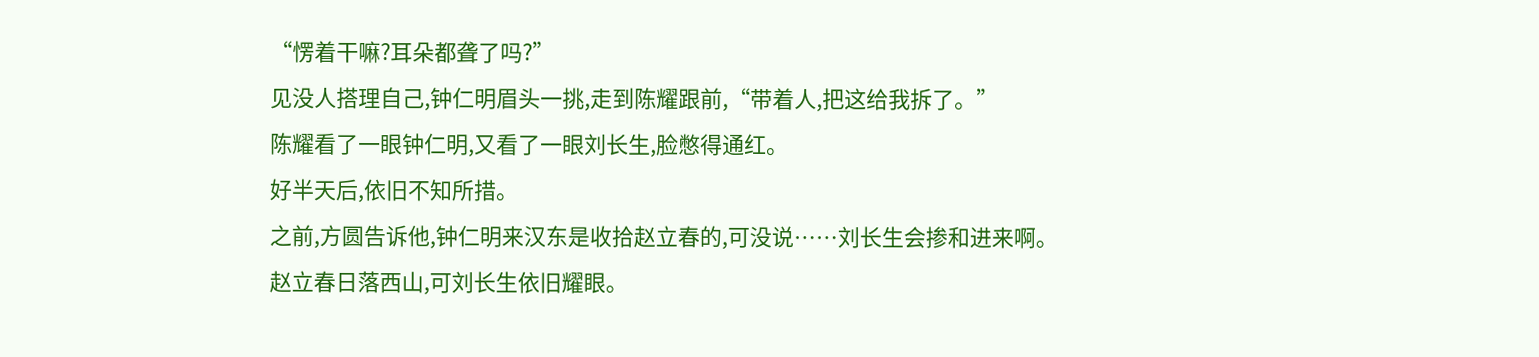“愣着干嘛?耳朵都聋了吗?”
见没人搭理自己,钟仁明眉头一挑,走到陈耀跟前,“带着人,把这给我拆了。”
陈耀看了一眼钟仁明,又看了一眼刘长生,脸憋得通红。
好半天后,依旧不知所措。
之前,方圆告诉他,钟仁明来汉东是收拾赵立春的,可没说……刘长生会掺和进来啊。
赵立春日落西山,可刘长生依旧耀眼。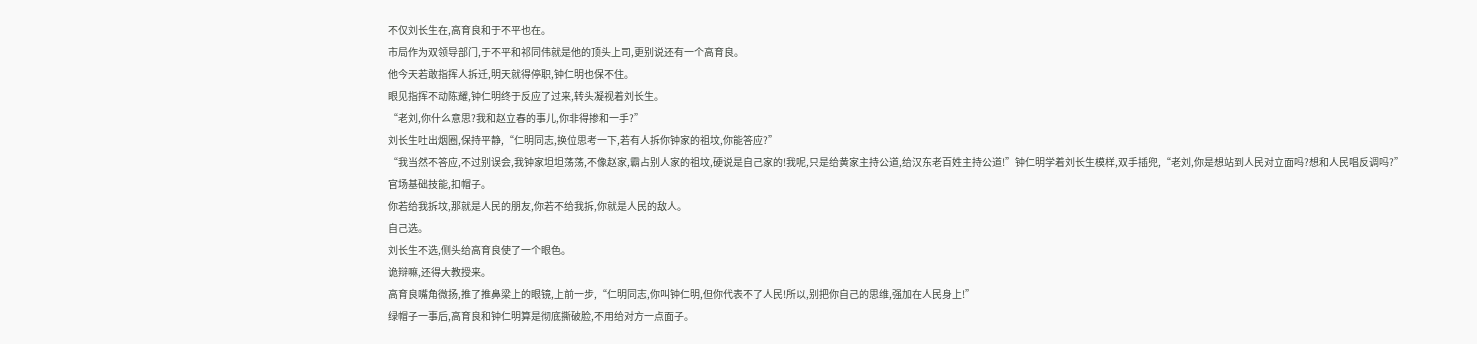不仅刘长生在,高育良和于不平也在。
市局作为双领导部门,于不平和祁同伟就是他的顶头上司,更别说还有一个高育良。
他今天若敢指挥人拆迁,明天就得停职,钟仁明也保不住。
眼见指挥不动陈耀,钟仁明终于反应了过来,转头凝视着刘长生。
“老刘,你什么意思?我和赵立春的事儿,你非得掺和一手?”
刘长生吐出烟圈,保持平静,“仁明同志,换位思考一下,若有人拆你钟家的祖坟,你能答应?”
“我当然不答应,不过别误会,我钟家坦坦荡荡,不像赵家,霸占别人家的祖坟,硬说是自己家的!我呢,只是给黄家主持公道,给汉东老百姓主持公道!”钟仁明学着刘长生模样,双手插兜,“老刘,你是想站到人民对立面吗?想和人民唱反调吗?”
官场基础技能,扣帽子。
你若给我拆坟,那就是人民的朋友,你若不给我拆,你就是人民的敌人。
自己选。
刘长生不选,侧头给高育良使了一个眼色。
诡辩嘛,还得大教授来。
高育良嘴角微扬,推了推鼻梁上的眼镜,上前一步,“仁明同志,你叫钟仁明,但你代表不了人民!所以,别把你自己的思维,强加在人民身上!”
绿帽子一事后,高育良和钟仁明算是彻底撕破脸,不用给对方一点面子。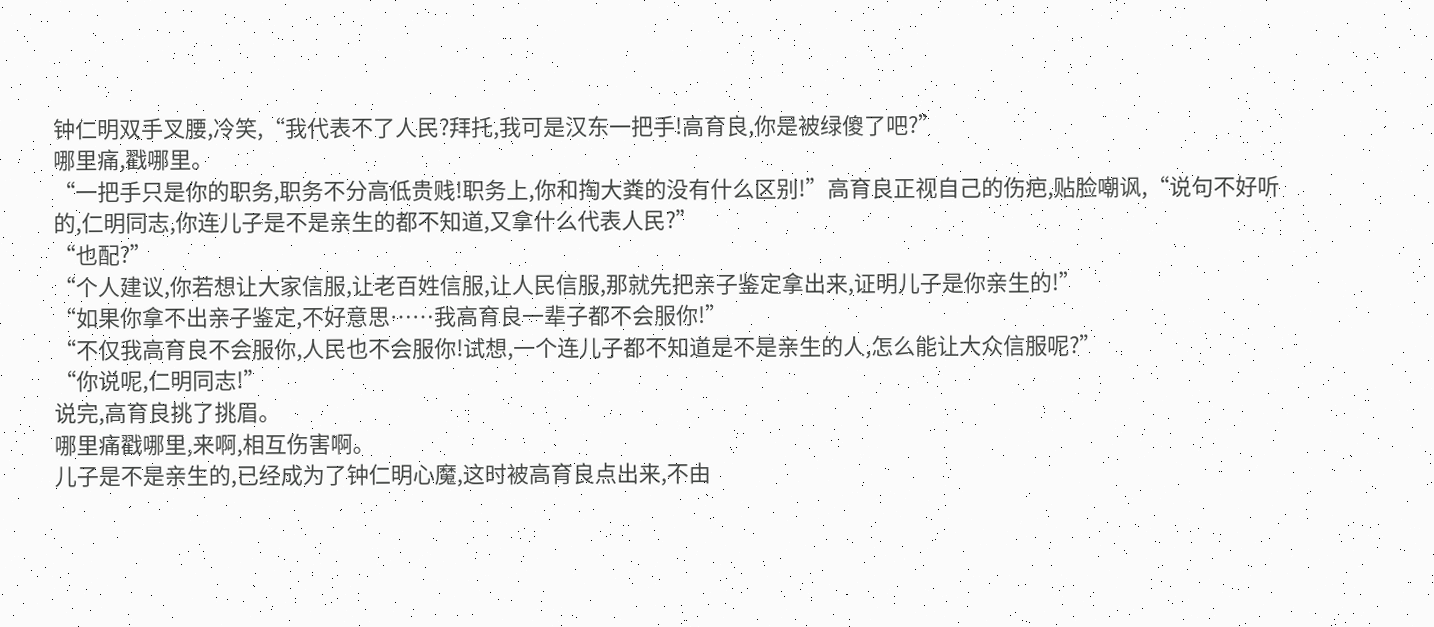钟仁明双手叉腰,冷笑,“我代表不了人民?拜托,我可是汉东一把手!高育良,你是被绿傻了吧?”
哪里痛,戳哪里。
“一把手只是你的职务,职务不分高低贵贱!职务上,你和掏大粪的没有什么区别!”高育良正视自己的伤疤,贴脸嘲讽,“说句不好听的,仁明同志,你连儿子是不是亲生的都不知道,又拿什么代表人民?”
“也配?”
“个人建议,你若想让大家信服,让老百姓信服,让人民信服,那就先把亲子鉴定拿出来,证明儿子是你亲生的!”
“如果你拿不出亲子鉴定,不好意思……我高育良一辈子都不会服你!”
“不仅我高育良不会服你,人民也不会服你!试想,一个连儿子都不知道是不是亲生的人,怎么能让大众信服呢?”
“你说呢,仁明同志!”
说完,高育良挑了挑眉。
哪里痛戳哪里,来啊,相互伤害啊。
儿子是不是亲生的,已经成为了钟仁明心魔,这时被高育良点出来,不由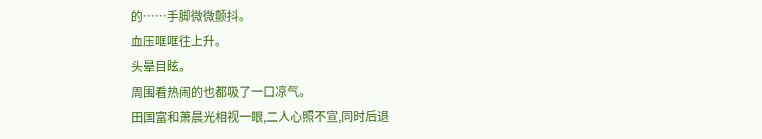的……手脚微微颤抖。
血压哐哐往上升。
头晕目眩。
周围看热闹的也都吸了一口凉气。
田国富和萧晨光相视一眼,二人心照不宣,同时后退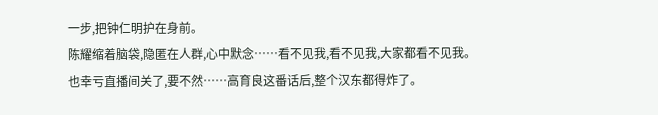一步,把钟仁明护在身前。
陈耀缩着脑袋,隐匿在人群,心中默念……看不见我,看不见我,大家都看不见我。
也幸亏直播间关了,要不然……高育良这番话后,整个汉东都得炸了。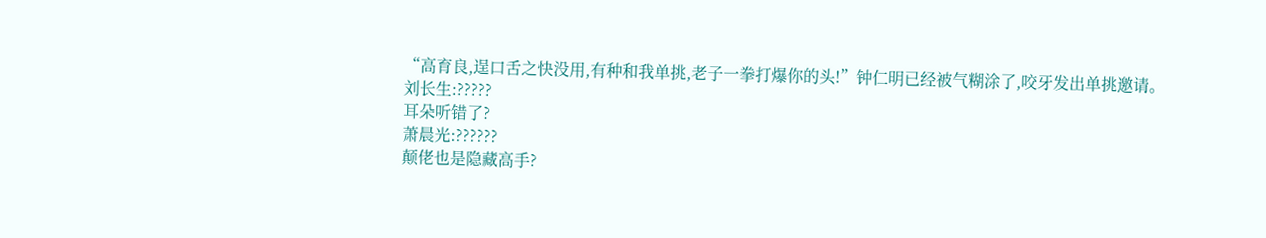“高育良,逞口舌之快没用,有种和我单挑,老子一拳打爆你的头!”钟仁明已经被气糊涂了,咬牙发出单挑邀请。
刘长生:?????
耳朵听错了?
萧晨光:??????
颠佬也是隐藏高手?